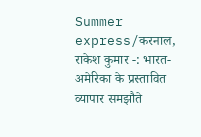Summer express/करनाल, राकेश कुमार -: भारत-अमेरिका के प्रस्तावित व्यापार समझौते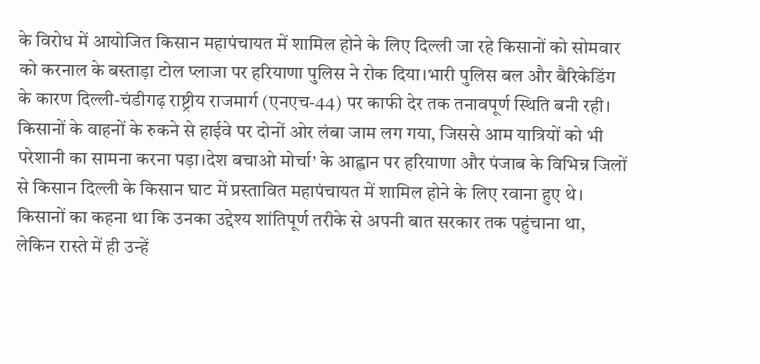के विरोध में आयोजित किसान महापंचायत में शामिल होने के लिए दिल्ली जा रहे किसानों को सोमवार को करनाल के बस्ताड़ा टोल प्लाजा पर हरियाणा पुलिस ने रोक दिया।भारी पुलिस बल और बैरिकेडिंग के कारण दिल्ली-चंडीगढ़ राष्ट्रीय राजमार्ग (एनएच-44) पर काफी देर तक तनावपूर्ण स्थिति बनी रही। किसानों के वाहनों के रुकने से हाईवे पर दोनों ओर लंबा जाम लग गया, जिससे आम यात्रियों को भी परेशानी का सामना करना पड़ा।देश बचाओ मोर्चा’ के आह्वान पर हरियाणा और पंजाब के विभिन्न जिलों से किसान दिल्ली के किसान घाट में प्रस्तावित महापंचायत में शामिल होने के लिए रवाना हुए थे। किसानों का कहना था कि उनका उद्देश्य शांतिपूर्ण तरीके से अपनी बात सरकार तक पहुंचाना था, लेकिन रास्ते में ही उन्हें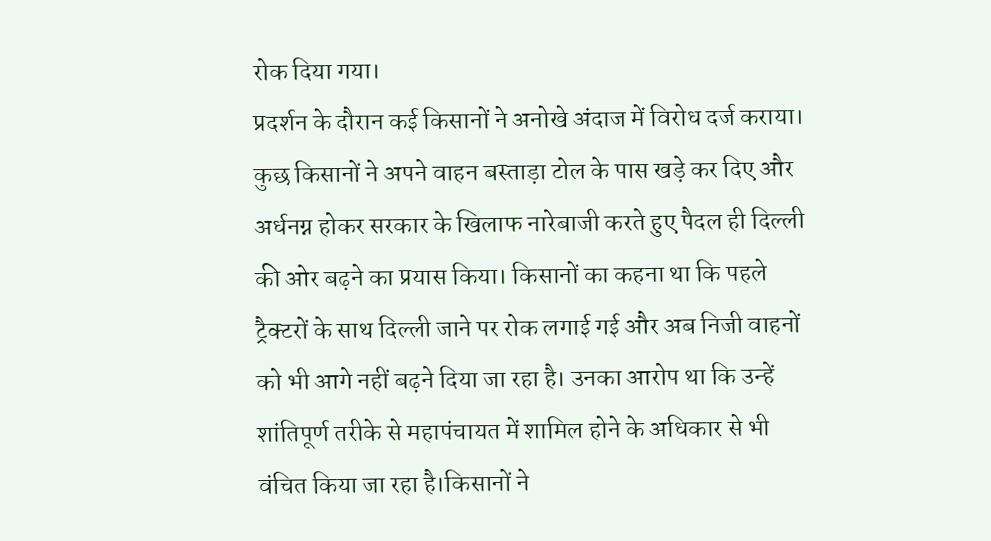रोक दिया गया।
प्रदर्शन के दौरान कई किसानों ने अनोखे अंदाज में विरोध दर्ज कराया। कुछ किसानों ने अपने वाहन बस्ताड़ा टोल के पास खड़े कर दिए और अर्धनग्न होकर सरकार के खिलाफ नारेबाजी करते हुए पैदल ही दिल्ली की ओर बढ़ने का प्रयास किया। किसानों का कहना था कि पहले ट्रैक्टरों के साथ दिल्ली जाने पर रोक लगाई गई और अब निजी वाहनों को भी आगे नहीं बढ़ने दिया जा रहा है। उनका आरोप था कि उन्हें शांतिपूर्ण तरीके से महापंचायत में शामिल होने के अधिकार से भी वंचित किया जा रहा है।किसानों ने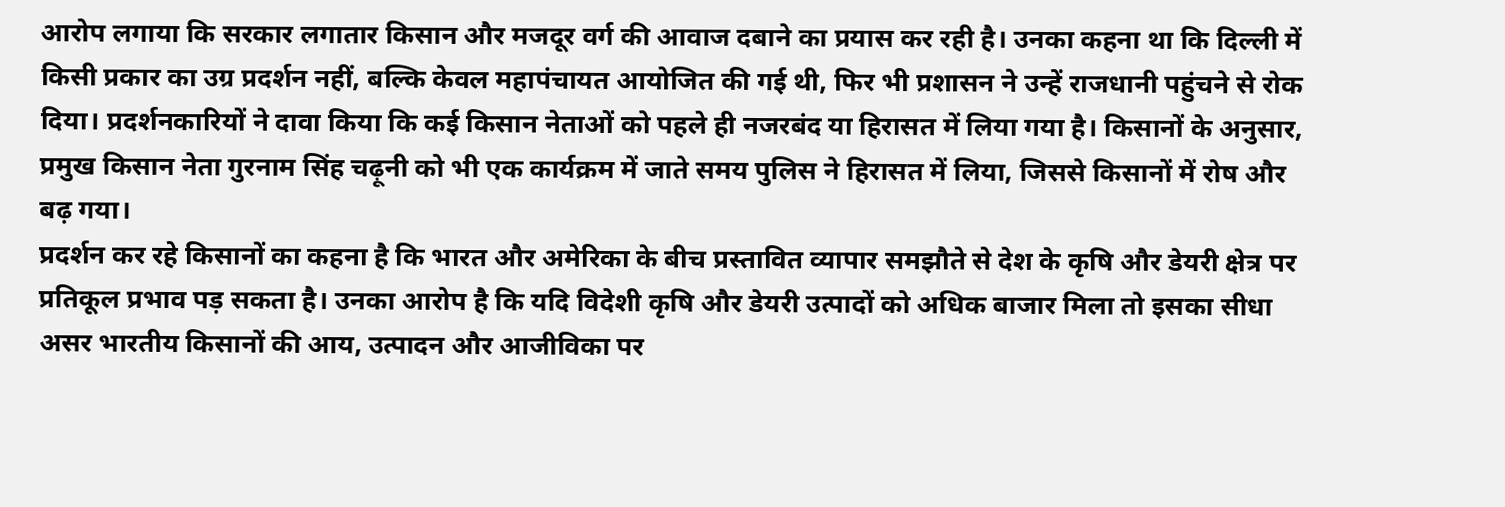आरोप लगाया कि सरकार लगातार किसान और मजदूर वर्ग की आवाज दबाने का प्रयास कर रही है। उनका कहना था कि दिल्ली में किसी प्रकार का उग्र प्रदर्शन नहीं, बल्कि केवल महापंचायत आयोजित की गई थी, फिर भी प्रशासन ने उन्हें राजधानी पहुंचने से रोक दिया। प्रदर्शनकारियों ने दावा किया कि कई किसान नेताओं को पहले ही नजरबंद या हिरासत में लिया गया है। किसानों के अनुसार, प्रमुख किसान नेता गुरनाम सिंह चढ़ूनी को भी एक कार्यक्रम में जाते समय पुलिस ने हिरासत में लिया, जिससे किसानों में रोष और बढ़ गया।
प्रदर्शन कर रहे किसानों का कहना है कि भारत और अमेरिका के बीच प्रस्तावित व्यापार समझौते से देश के कृषि और डेयरी क्षेत्र पर प्रतिकूल प्रभाव पड़ सकता है। उनका आरोप है कि यदि विदेशी कृषि और डेयरी उत्पादों को अधिक बाजार मिला तो इसका सीधा असर भारतीय किसानों की आय, उत्पादन और आजीविका पर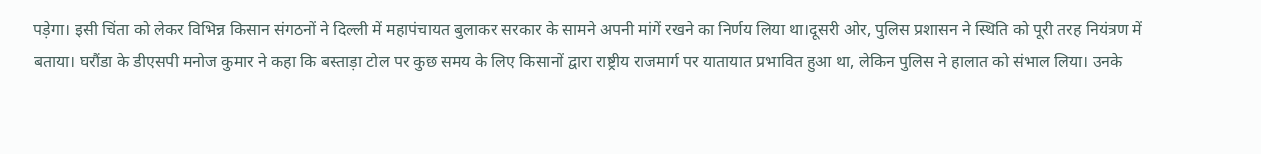पड़ेगा। इसी चिंता को लेकर विभिन्न किसान संगठनों ने दिल्ली में महापंचायत बुलाकर सरकार के सामने अपनी मांगें रखने का निर्णय लिया था।दूसरी ओर, पुलिस प्रशासन ने स्थिति को पूरी तरह नियंत्रण में बताया। घरौंडा के डीएसपी मनोज कुमार ने कहा कि बस्ताड़ा टोल पर कुछ समय के लिए किसानों द्वारा राष्ट्रीय राजमार्ग पर यातायात प्रभावित हुआ था, लेकिन पुलिस ने हालात को संभाल लिया। उनके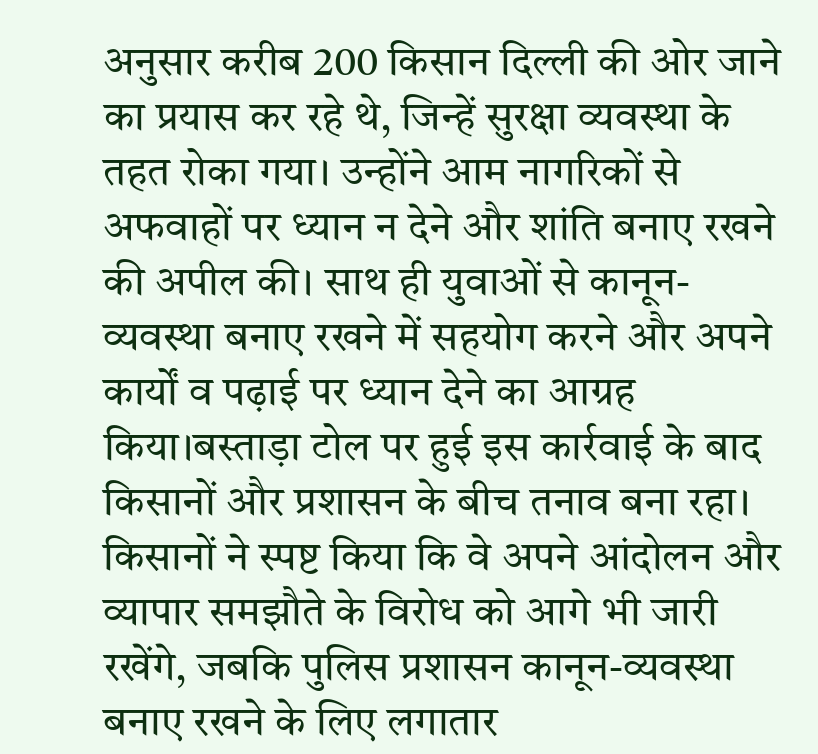अनुसार करीब 200 किसान दिल्ली की ओर जाने का प्रयास कर रहे थे, जिन्हें सुरक्षा व्यवस्था के तहत रोका गया। उन्होंने आम नागरिकों से अफवाहों पर ध्यान न देने और शांति बनाए रखने की अपील की। साथ ही युवाओं से कानून-व्यवस्था बनाए रखने में सहयोग करने और अपने कार्यों व पढ़ाई पर ध्यान देने का आग्रह किया।बस्ताड़ा टोल पर हुई इस कार्रवाई के बाद किसानों और प्रशासन के बीच तनाव बना रहा। किसानों ने स्पष्ट किया कि वे अपने आंदोलन और व्यापार समझौते के विरोध को आगे भी जारी रखेंगे, जबकि पुलिस प्रशासन कानून-व्यवस्था बनाए रखने के लिए लगातार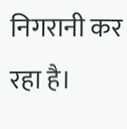निगरानी कर रहा है।